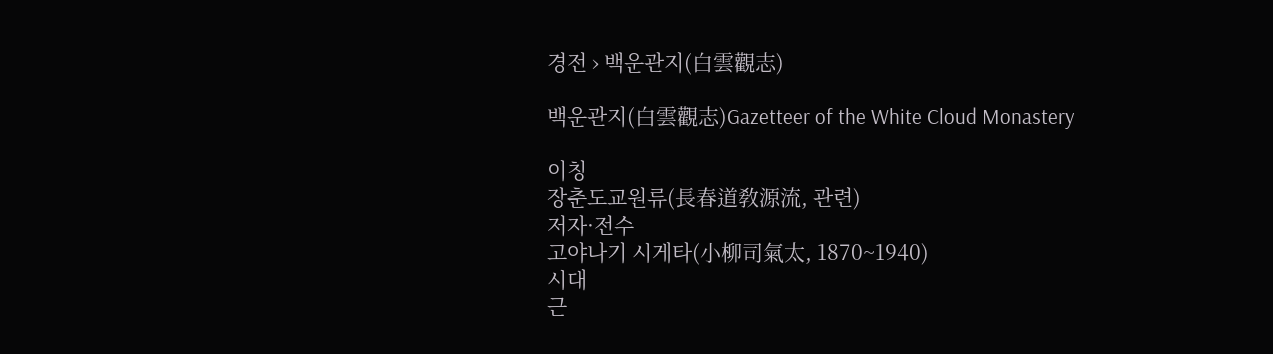경전 › 백운관지(白雲觀志)

백운관지(白雲觀志)Gazetteer of the White Cloud Monastery

이칭
장춘도교원류(長春道敎源流, 관련)
저자·전수
고야나기 시게타(小柳司氣太, 1870~1940)
시대
근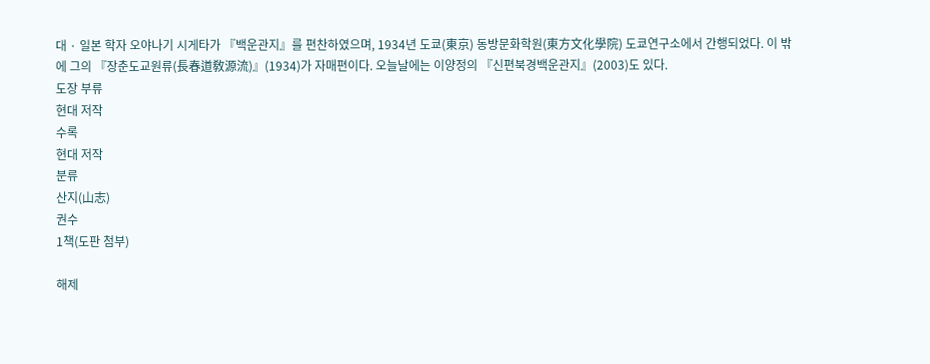대 · 일본 학자 오야나기 시게타가 『백운관지』를 편찬하였으며, 1934년 도쿄(東京) 동방문화학원(東方文化學院) 도쿄연구소에서 간행되었다. 이 밖에 그의 『장춘도교원류(長春道敎源流)』(1934)가 자매편이다. 오늘날에는 이양정의 『신편북경백운관지』(2003)도 있다.
도장 부류
현대 저작
수록
현대 저작
분류
산지(山志)
권수
1책(도판 첨부)

해제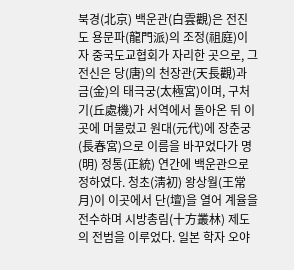북경(北京) 백운관(白雲觀)은 전진도 용문파(龍門派)의 조정(祖庭)이자 중국도교협회가 자리한 곳으로, 그 전신은 당(唐)의 천장관(天長觀)과 금(金)의 태극궁(太極宮)이며, 구처기(丘處機)가 서역에서 돌아온 뒤 이곳에 머물렀고 원대(元代)에 장춘궁(長春宮)으로 이름을 바꾸었다가 명(明) 정통(正統) 연간에 백운관으로 정하였다. 청초(淸初) 왕상월(王常月)이 이곳에서 단(壇)을 열어 계율을 전수하며 시방총림(十方叢林) 제도의 전범을 이루었다. 일본 학자 오야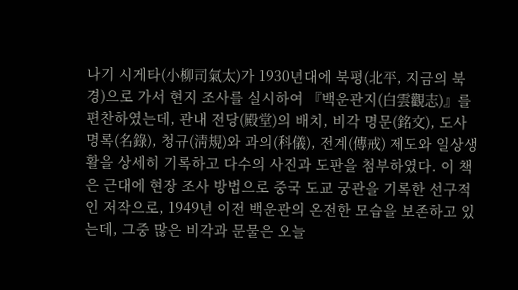나기 시게타(小柳司氣太)가 1930년대에 북평(北平, 지금의 북경)으로 가서 현지 조사를 실시하여 『백운관지(白雲觀志)』를 편찬하였는데, 관내 전당(殿堂)의 배치, 비각 명문(銘文), 도사 명록(名錄), 청규(淸規)와 과의(科儀), 전계(傳戒) 제도와 일상생활을 상세히 기록하고 다수의 사진과 도판을 첨부하였다. 이 책은 근대에 현장 조사 방법으로 중국 도교 궁관을 기록한 선구적인 저작으로, 1949년 이전 백운관의 온전한 모습을 보존하고 있는데, 그중 많은 비각과 문물은 오늘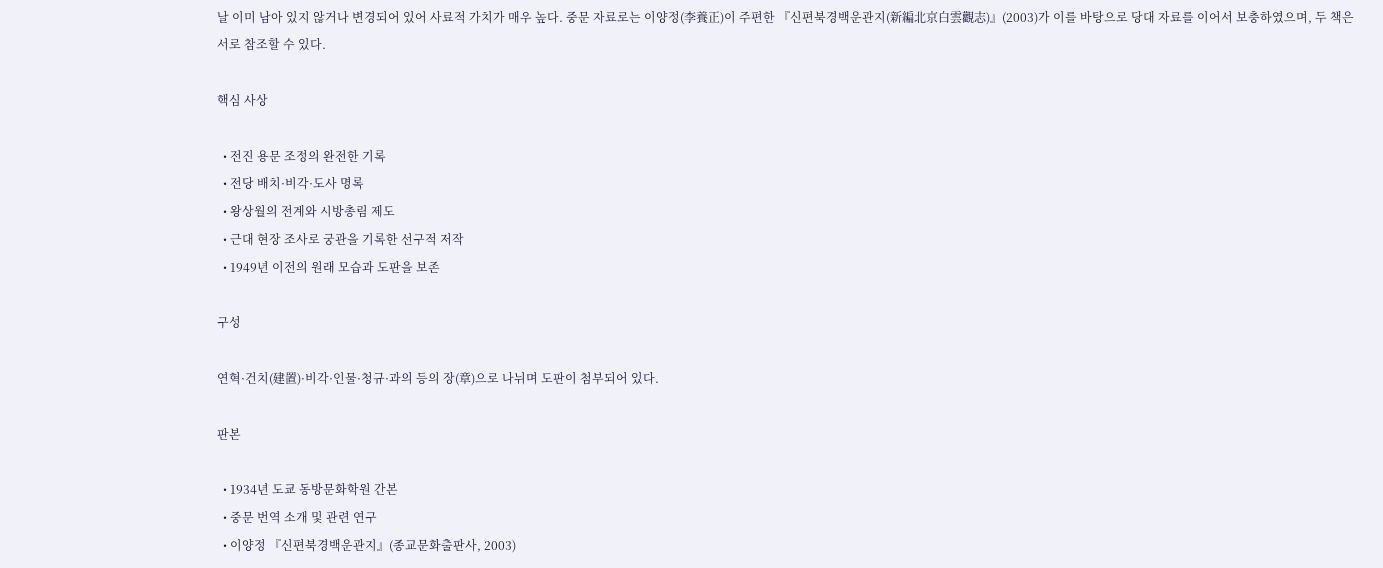날 이미 남아 있지 않거나 변경되어 있어 사료적 가치가 매우 높다. 중문 자료로는 이양정(李養正)이 주편한 『신편북경백운관지(新編北京白雲觀志)』(2003)가 이를 바탕으로 당대 자료를 이어서 보충하였으며, 두 책은 서로 참조할 수 있다.

핵심 사상

  • 전진 용문 조정의 완전한 기록
  • 전당 배치·비각·도사 명록
  • 왕상월의 전계와 시방총림 제도
  • 근대 현장 조사로 궁관을 기록한 선구적 저작
  • 1949년 이전의 원래 모습과 도판을 보존

구성

연혁·건치(建置)·비각·인물·청규·과의 등의 장(章)으로 나뉘며 도판이 첨부되어 있다.

판본

  • 1934년 도쿄 동방문화학원 간본
  • 중문 번역 소개 및 관련 연구
  • 이양정 『신편북경백운관지』(종교문화출판사, 2003)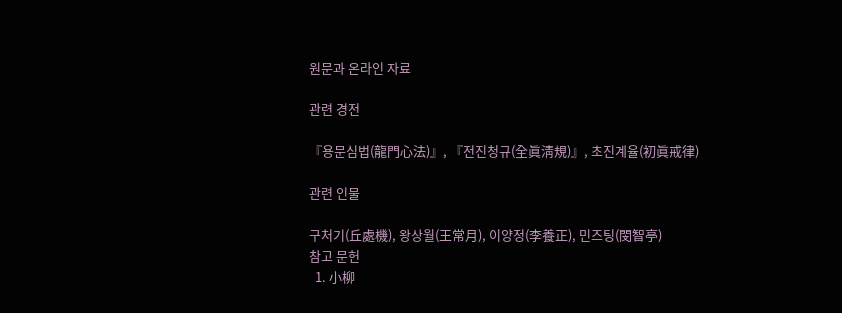원문과 온라인 자료

관련 경전

『용문심법(龍門心法)』, 『전진청규(全眞淸規)』, 초진계율(初眞戒律)

관련 인물

구처기(丘處機), 왕상월(王常月), 이양정(李養正), 민즈팅(閔智亭)
참고 문헌
  1. 小柳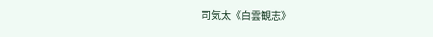司気太《白雲観志》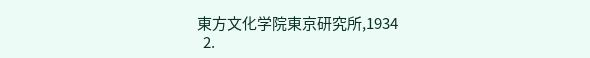東方文化学院東京研究所,1934
  2.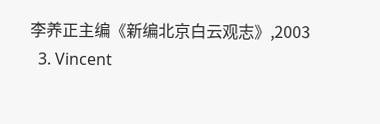李养正主编《新编北京白云观志》,2003
  3. Vincent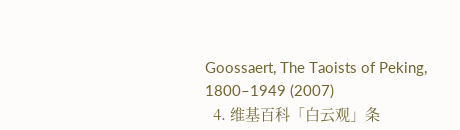Goossaert, The Taoists of Peking, 1800–1949 (2007)
  4. 维基百科「白云观」条